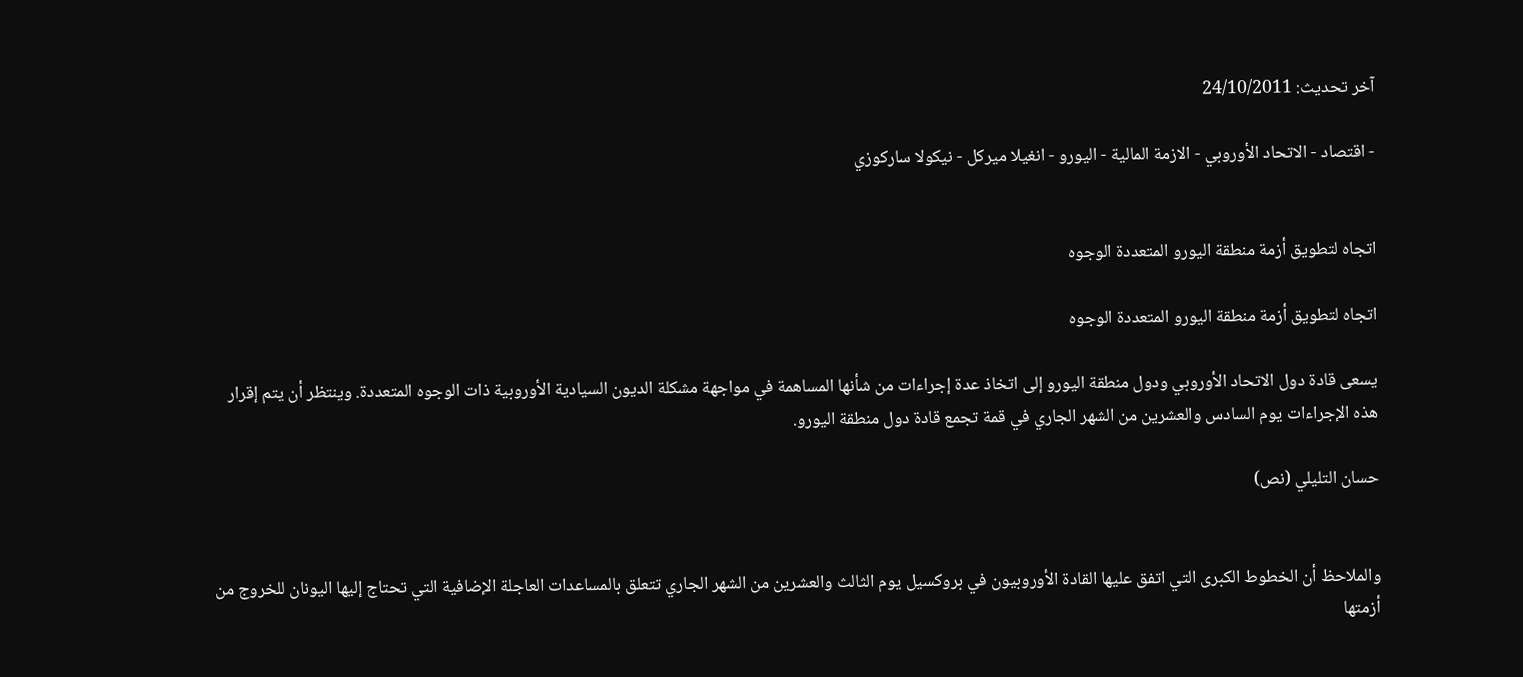آخر تحديث: 24/10/2011

- اقتصاد - الاتحاد الأوروبي - الازمة المالية - اليورو - انغيلا ميركل - نيكولا ساركوزي


اتجاه لتطويق أزمة منطقة اليورو المتعددة الوجوه

اتجاه لتطويق أزمة منطقة اليورو المتعددة الوجوه

يسعى قادة دول الاتحاد الأوروبي ودول منطقة اليورو إلى اتخاذ عدة إجراءات من شأنها المساهمة في مواجهة مشكلة الديون السيادية الأوروبية ذات الوجوه المتعددة. وينتظر أن يتم إقرار هذه الإجراءات يوم السادس والعشرين من الشهر الجاري في قمة تجمع قادة دول منطقة اليورو.

حسان التليلي (نص)


والملاحظ أن الخطوط الكبرى التي اتفق عليها القادة الأوروبيون في بروكسيل يوم الثالث والعشرين من الشهر الجاري تتعلق بالمساعدات العاجلة الإضافية التي تحتاج إليها اليونان للخروج من أزمتها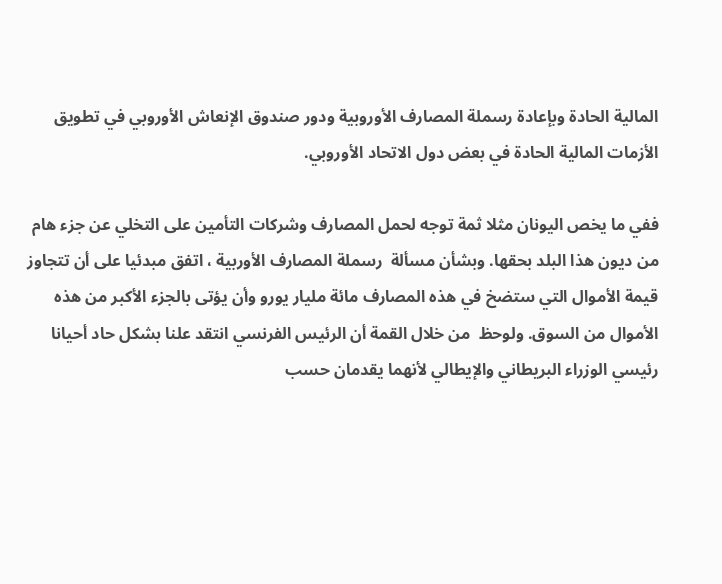المالية الحادة وبإعادة رسملة المصارف الأوروبية ودور صندوق الإنعاش الأوروبي في تطويق الأزمات المالية الحادة في بعض دول الاتحاد الأوروبي.

ففي ما يخص اليونان مثلا ثمة توجه لحمل المصارف وشركات التأمين على التخلي عن جزء هام من ديون هذا البلد بحقها. وبشأن مسألة  رسملة المصارف الأوربية ، اتفق مبدئيا على أن تتجاوز قيمة الأموال التي ستضخ في هذه المصارف مائة مليار يورو وأن يؤتى بالجزء الأكبر من هذه الأموال من السوق. ولوحظ  من خلال القمة أن الرئيس الفرنسي انتقد علنا بشكل حاد أحيانا رئيسي الوزراء البريطاني والإيطالي لأنهما يقدمان حسب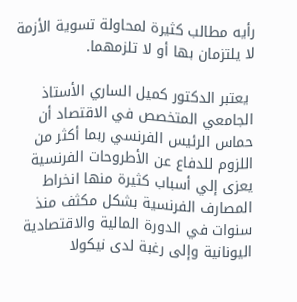رأيه مطالب كثيرة لمحاولة تسوية الأزمة لا يلتزمان بها أو لا تلزمهما.

 يعتبر الدكتور كميل الساري الأستاذ الجامعي المتخصص في الاقتصاد أن حماس الرئيس الفرنسي ربما أكثر من اللزوم للدفاع عن الأطروحات الفرنسية يعزى إلي أسباب كثيرة منها انخراط المصارف الفرنسية بشكل مكثف منذ سنوات في الدورة المالية والاقتصادية اليونانية وإلى رغبة لدى نيكولا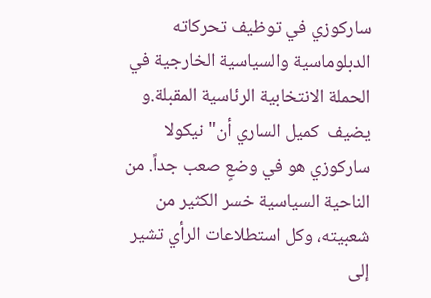ساركوزي في توظيف تحركاته الدبلوماسية والسياسية الخارجية في الحملة الانتخابية الرئاسية المقبلة.و يضيف  كميل الساري أن" نيكولا ساركوزي هو في وضعٍ صعب جداً. من الناحية السياسية خسر الكثير من شعبيته، وكل استطلاعات الرأي تشير إلى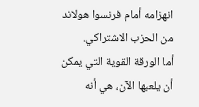انهزامه أمام فرنسوا هولاند من الحزب الاشتراكي.
أما الورقة القوية التي يمكن أن يلعبها الآن، هي أنه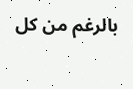بالرغم من كل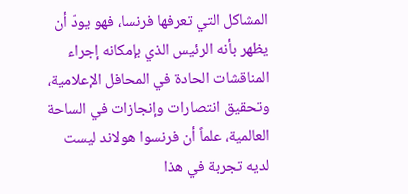المشاكل التي تعرفها فرنسا، فهو يودّ أن يظهر بأنه الرئيس الذي بإمكانه إجراء المناقشات الحادة في المحافل الإعلامية، وتحقيق انتصارات وإنجازات في الساحة العالمية، علماً أن فرنسوا هولاند ليست لديه تجربة في هذا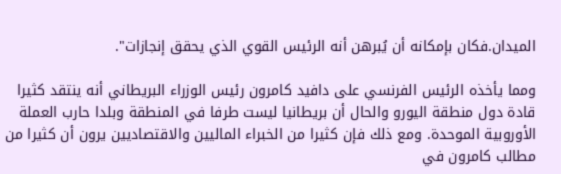الميدان.فكان بإمكانه أن يُبرهن أنه الرئيس القوي الذي يحقق إنجازات".

ومما يأخذه الرئيس الفرنسي على دافيد كامرون رئيس الوزراء البريطاني أنه ينتقد كثيرا قادة دول منطقة اليورو والحال أن بريطانيا ليست طرفا في المنطقة وبلدا حارب العملة الأوروبية الموحدة. ومع ذلك فإن كثيرا من الخبراء الماليين والاقتصاديين يرون أن كثيرا من مطالب كامرون في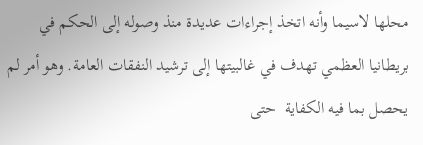محلها لاسيما وأنه اتخذ إجراءات عديدة منذ وصوله إلى الحكم في بريطانيا العظمي تهدف في غالبيتها إلى ترشيد النفقات العامة. وهو أمر لم يحصل بما فيه الكفاية  حتى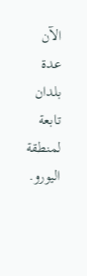الآن عدة بلدان تابعة لمنطقة اليورو.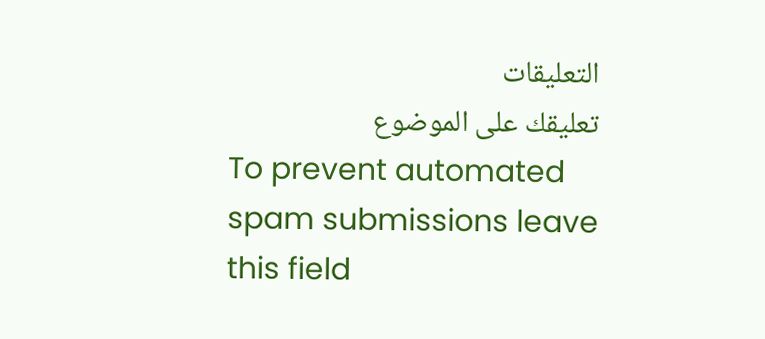التعليقات
تعليقك على الموضوع
To prevent automated spam submissions leave this field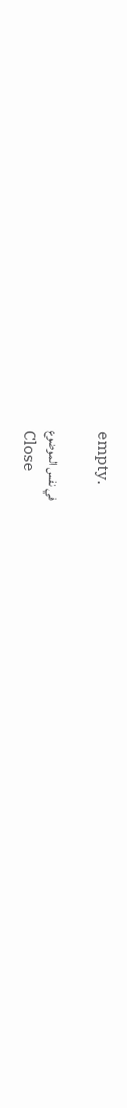empty.

في نفس الموضوع
Close